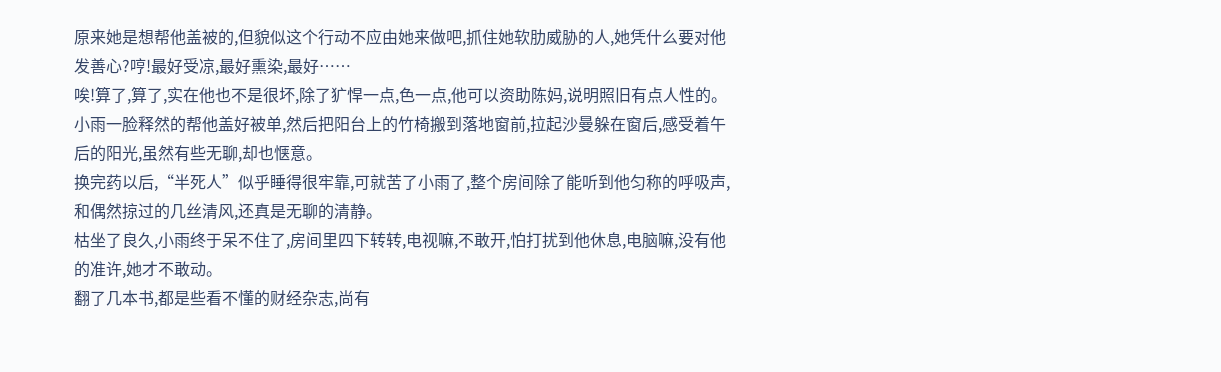原来她是想帮他盖被的,但貌似这个行动不应由她来做吧,抓住她软肋威胁的人,她凭什么要对他发善心?哼!最好受凉,最好熏染,最好……
唉!算了,算了,实在他也不是很坏,除了犷悍一点,色一点,他可以资助陈妈,说明照旧有点人性的。
小雨一脸释然的帮他盖好被单,然后把阳台上的竹椅搬到落地窗前,拉起沙曼躲在窗后,感受着午后的阳光,虽然有些无聊,却也惬意。
换完药以后,“半死人”似乎睡得很牢靠,可就苦了小雨了,整个房间除了能听到他匀称的呼吸声,和偶然掠过的几丝清风,还真是无聊的清静。
枯坐了良久,小雨终于呆不住了,房间里四下转转,电视嘛,不敢开,怕打扰到他休息,电脑嘛,没有他的准许,她才不敢动。
翻了几本书,都是些看不懂的财经杂志,尚有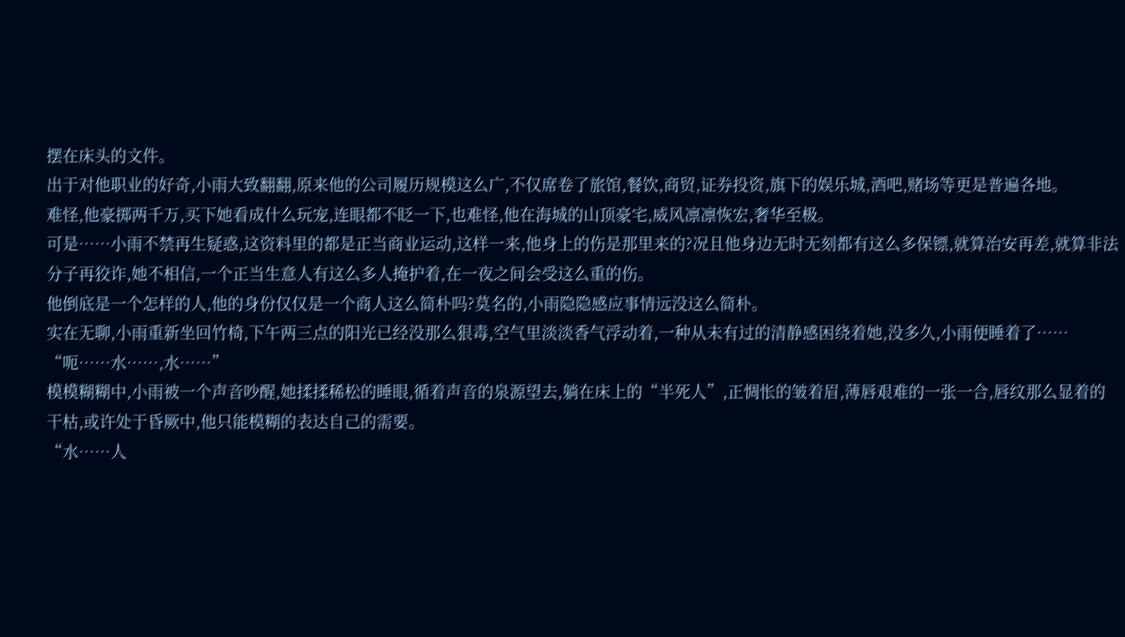摆在床头的文件。
出于对他职业的好奇,小雨大致翻翻,原来他的公司履历规模这么广,不仅席卷了旅馆,餐饮,商贸,证券投资,旗下的娱乐城,酒吧,赌场等更是普遍各地。
难怪,他豪掷两千万,买下她看成什么玩宠,连眼都不眨一下,也难怪,他在海城的山顶豪宅,威风凛凛恢宏,奢华至极。
可是……小雨不禁再生疑惑,这资料里的都是正当商业运动,这样一来,他身上的伤是那里来的?况且他身边无时无刻都有这么多保镖,就算治安再差,就算非法分子再狡诈,她不相信,一个正当生意人有这么多人掩护着,在一夜之间会受这么重的伤。
他倒底是一个怎样的人,他的身份仅仅是一个商人这么简朴吗?莫名的,小雨隐隐感应事情远没这么简朴。
实在无聊,小雨重新坐回竹椅,下午两三点的阳光已经没那么狠毒,空气里淡淡香气浮动着,一种从未有过的清静感困绕着她,没多久,小雨便睡着了……
“呃……水……,水……”
模模糊糊中,小雨被一个声音吵醒,她揉揉稀松的睡眼,循着声音的泉源望去,躺在床上的“半死人”,正惆怅的皱着眉,薄唇艰难的一张一合,唇纹那么显着的干枯,或许处于昏厥中,他只能模糊的表达自己的需要。
“水……人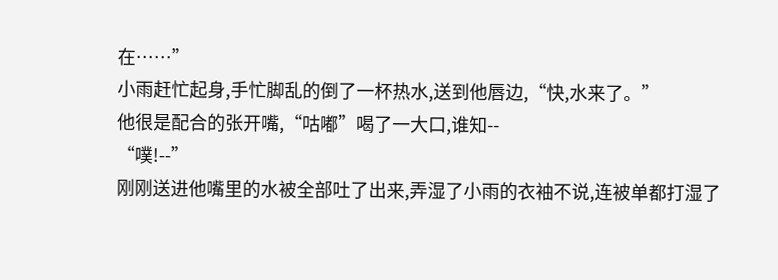在……”
小雨赶忙起身,手忙脚乱的倒了一杯热水,送到他唇边,“快,水来了。”
他很是配合的张开嘴,“咕嘟”喝了一大口,谁知--
“噗!--”
刚刚送进他嘴里的水被全部吐了出来,弄湿了小雨的衣袖不说,连被单都打湿了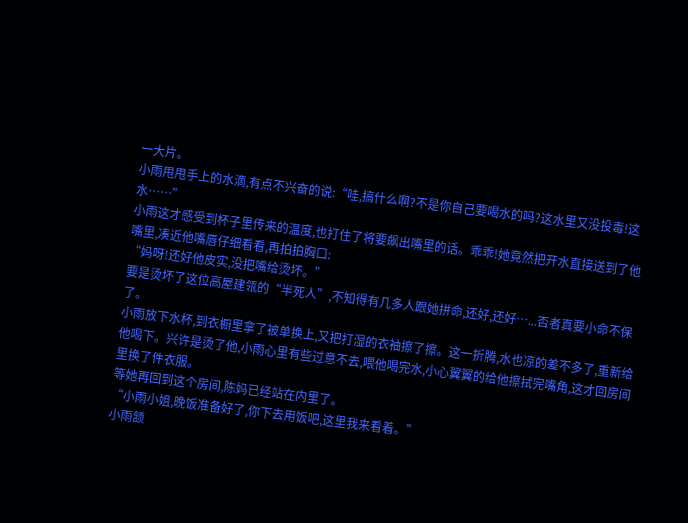一大片。
小雨甩甩手上的水滴,有点不兴奋的说:“哇,搞什么啊?不是你自己要喝水的吗?这水里又没投毒!这水……”
小雨这才感受到杯子里传来的温度,也打住了将要飙出嘴里的话。乖乖!她竟然把开水直接送到了他嘴里,凑近他嘴唇仔细看看,再拍拍胸口:
“妈呀!还好他皮实,没把嘴给烫坏。”
要是烫坏了这位高屋建瓴的“半死人”,不知得有几多人跟她拼命,还好,还好…...否者真要小命不保了。
小雨放下水杯,到衣橱里拿了被单换上,又把打湿的衣袖擦了擦。这一折腾,水也凉的差不多了,重新给他喝下。兴许是烫了他,小雨心里有些过意不去,喂他喝完水,小心翼翼的给他擦拭完嘴角,这才回房间里换了件衣服。
等她再回到这个房间,陈妈已经站在内里了。
“小雨小姐,晚饭准备好了,你下去用饭吧,这里我来看着。”
小雨颔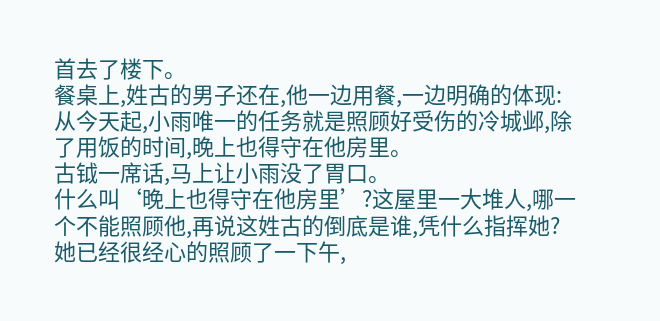首去了楼下。
餐桌上,姓古的男子还在,他一边用餐,一边明确的体现:从今天起,小雨唯一的任务就是照顾好受伤的冷城邺,除了用饭的时间,晚上也得守在他房里。
古钺一席话,马上让小雨没了胃口。
什么叫‘晚上也得守在他房里’?这屋里一大堆人,哪一个不能照顾他,再说这姓古的倒底是谁,凭什么指挥她?她已经很经心的照顾了一下午,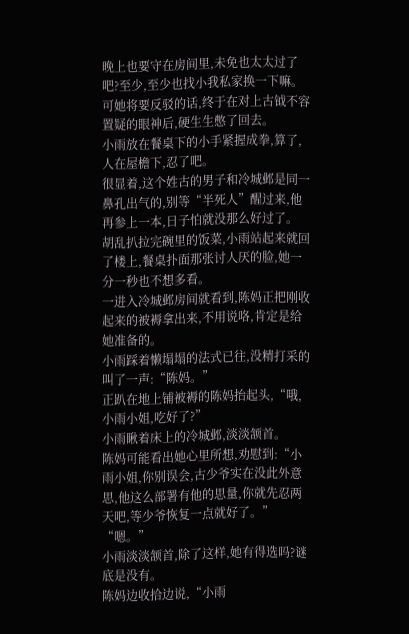晚上也要守在房间里,未免也太太过了吧?至少,至少也找小我私家换一下嘛。
可她将要反驳的话,终于在对上古钺不容置疑的眼神后,硬生生憋了回去。
小雨放在餐桌下的小手紧握成拳,算了,人在屋檐下,忍了吧。
很显着,这个姓古的男子和冷城邺是同一鼻孔出气的,别等“半死人”醒过来,他再参上一本,日子怕就没那么好过了。
胡乱扒拉完碗里的饭菜,小雨站起来就回了楼上,餐桌扑面那张讨人厌的脸,她一分一秒也不想多看。
一进入冷城邺房间就看到,陈妈正把刚收起来的被褥拿出来,不用说咯,肯定是给她准备的。
小雨踩着懒塌塌的法式已往,没精打采的叫了一声:“陈妈。”
正趴在地上铺被褥的陈妈抬起头,“哦,小雨小姐,吃好了?”
小雨瞅着床上的冷城邺,淡淡颔首。
陈妈可能看出她心里所想,劝慰到:“小雨小姐,你别误会,古少爷实在没此外意思,他这么部署有他的思量,你就先忍两天吧,等少爷恢复一点就好了。”
“嗯。”
小雨淡淡颔首,除了这样,她有得选吗?谜底是没有。
陈妈边收拾边说,“小雨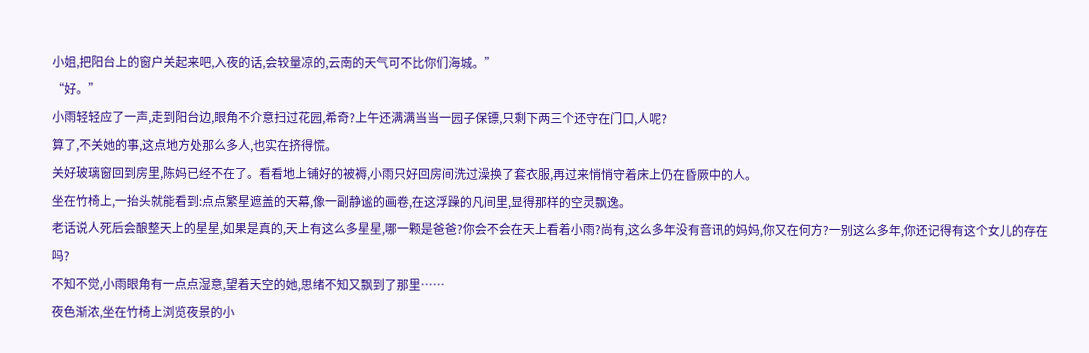小姐,把阳台上的窗户关起来吧,入夜的话,会较量凉的,云南的天气可不比你们海城。”
“好。”
小雨轻轻应了一声,走到阳台边,眼角不介意扫过花园,希奇?上午还满满当当一园子保镖,只剩下两三个还守在门口,人呢?
算了,不关她的事,这点地方处那么多人,也实在挤得慌。
关好玻璃窗回到房里,陈妈已经不在了。看看地上铺好的被褥,小雨只好回房间洗过澡换了套衣服,再过来悄悄守着床上仍在昏厥中的人。
坐在竹椅上,一抬头就能看到:点点繁星遮盖的天幕,像一副静谧的画卷,在这浮躁的凡间里,显得那样的空灵飘逸。
老话说人死后会酿整天上的星星,如果是真的,天上有这么多星星,哪一颗是爸爸?你会不会在天上看着小雨?尚有,这么多年没有音讯的妈妈,你又在何方?一别这么多年,你还记得有这个女儿的存在吗?
不知不觉,小雨眼角有一点点湿意,望着天空的她,思绪不知又飘到了那里……
夜色渐浓,坐在竹椅上浏览夜景的小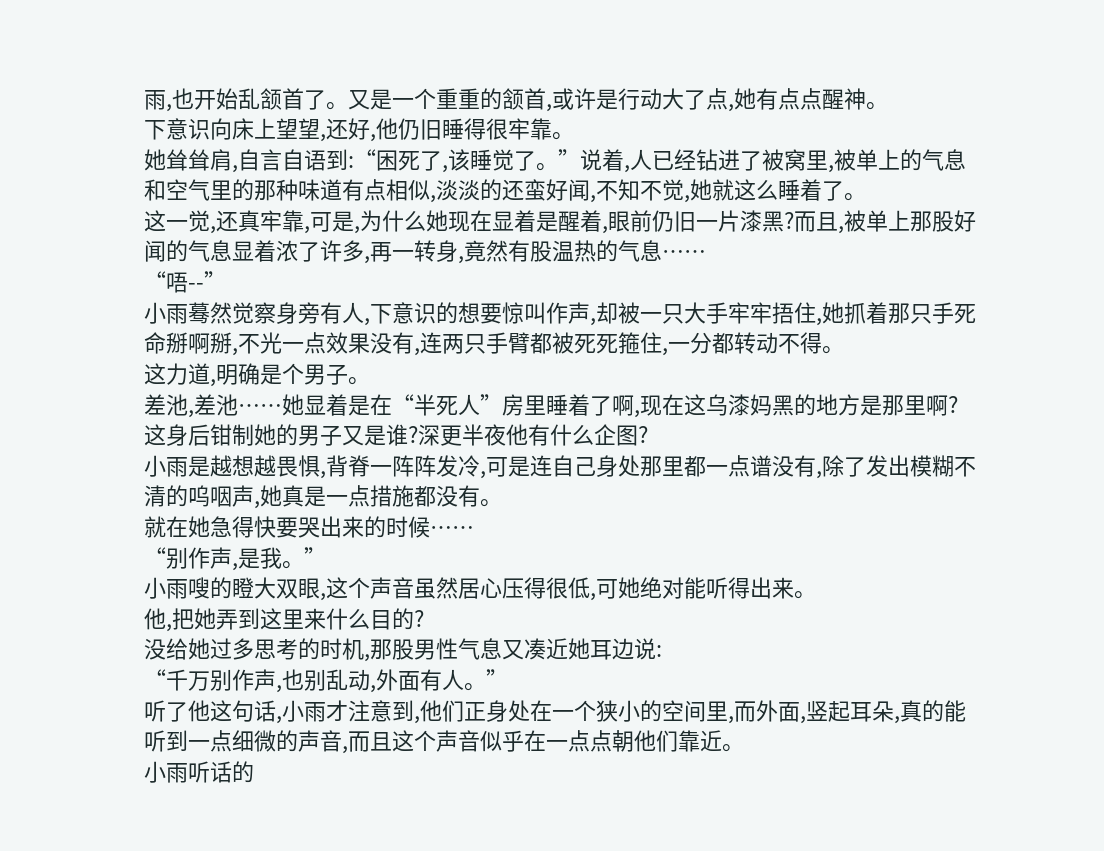雨,也开始乱颔首了。又是一个重重的颔首,或许是行动大了点,她有点点醒神。
下意识向床上望望,还好,他仍旧睡得很牢靠。
她耸耸肩,自言自语到:“困死了,该睡觉了。”说着,人已经钻进了被窝里,被单上的气息和空气里的那种味道有点相似,淡淡的还蛮好闻,不知不觉,她就这么睡着了。
这一觉,还真牢靠,可是,为什么她现在显着是醒着,眼前仍旧一片漆黑?而且,被单上那股好闻的气息显着浓了许多,再一转身,竟然有股温热的气息……
“唔--”
小雨蓦然觉察身旁有人,下意识的想要惊叫作声,却被一只大手牢牢捂住,她抓着那只手死命掰啊掰,不光一点效果没有,连两只手臂都被死死箍住,一分都转动不得。
这力道,明确是个男子。
差池,差池……她显着是在“半死人”房里睡着了啊,现在这乌漆妈黑的地方是那里啊?这身后钳制她的男子又是谁?深更半夜他有什么企图?
小雨是越想越畏惧,背脊一阵阵发冷,可是连自己身处那里都一点谱没有,除了发出模糊不清的呜咽声,她真是一点措施都没有。
就在她急得快要哭出来的时候……
“别作声,是我。”
小雨嗖的瞪大双眼,这个声音虽然居心压得很低,可她绝对能听得出来。
他,把她弄到这里来什么目的?
没给她过多思考的时机,那股男性气息又凑近她耳边说:
“千万别作声,也别乱动,外面有人。”
听了他这句话,小雨才注意到,他们正身处在一个狭小的空间里,而外面,竖起耳朵,真的能听到一点细微的声音,而且这个声音似乎在一点点朝他们靠近。
小雨听话的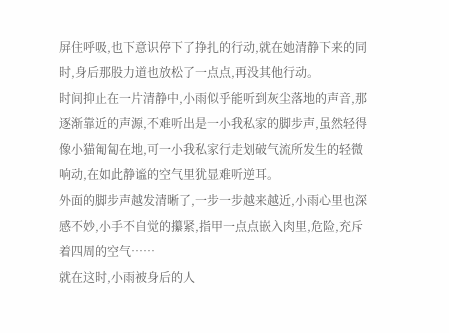屏住呼吸,也下意识停下了挣扎的行动,就在她清静下来的同时,身后那股力道也放松了一点点,再没其他行动。
时间抑止在一片清静中,小雨似乎能听到灰尘落地的声音,那逐渐靠近的声源,不难听出是一小我私家的脚步声,虽然轻得像小猫匍匐在地,可一小我私家行走划破气流所发生的轻微响动,在如此静谧的空气里犹显难听逆耳。
外面的脚步声越发清晰了,一步一步越来越近,小雨心里也深感不妙,小手不自觉的攥紧,指甲一点点嵌入肉里,危险,充斥着四周的空气……
就在这时,小雨被身后的人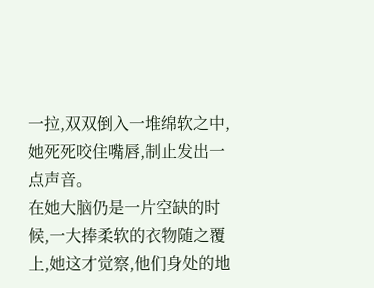一拉,双双倒入一堆绵软之中,她死死咬住嘴唇,制止发出一点声音。
在她大脑仍是一片空缺的时候,一大捧柔软的衣物随之覆上,她这才觉察,他们身处的地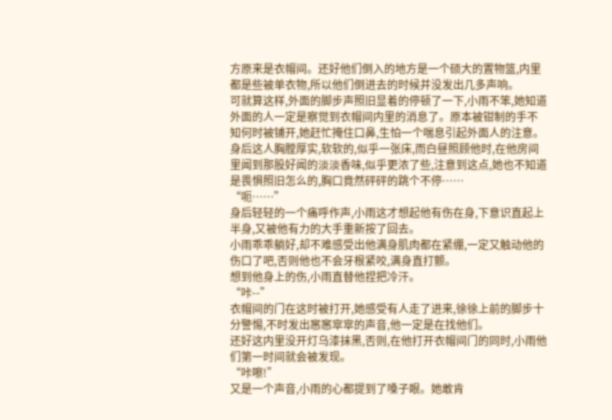方原来是衣帽间。还好他们倒入的地方是一个硕大的置物篮,内里都是些被单衣物,所以他们倒进去的时候并没发出几多声响。
可就算这样,外面的脚步声照旧显着的停顿了一下,小雨不笨,她知道外面的人一定是察觉到衣帽间内里的消息了。原本被钳制的手不知何时被铺开,她赶忙掩住口鼻,生怕一个喘息引起外面人的注意。
身后这人胸膛厚实,软软的,似乎一张床,而白昼照顾他时,在他房间里闻到那股好闻的淡淡香味,似乎更浓了些,注意到这点,她也不知道是畏惧照旧怎么的,胸口竟然砰砰的跳个不停……
“呃……”
身后轻轻的一个痛呼作声,小雨这才想起他有伤在身,下意识直起上半身,又被他有力的大手重新按了回去。
小雨乖乖躺好,却不难感受出他满身肌肉都在紧绷,一定又触动他的伤口了吧,否则他也不会牙根紧咬,满身直打颤。
想到他身上的伤,小雨直替他捏把冷汗。
“咔--”
衣帽间的门在这时被打开,她感受有人走了进来,徐徐上前的脚步十分警惕,不时发出窸窸窣窣的声音,他一定是在找他们。
还好这内里没开灯乌漆抹黑,否则,在他打开衣帽间门的同时,小雨他们第一时间就会被发现。
“咔嚓!”
又是一个声音,小雨的心都提到了嗓子眼。她敢肯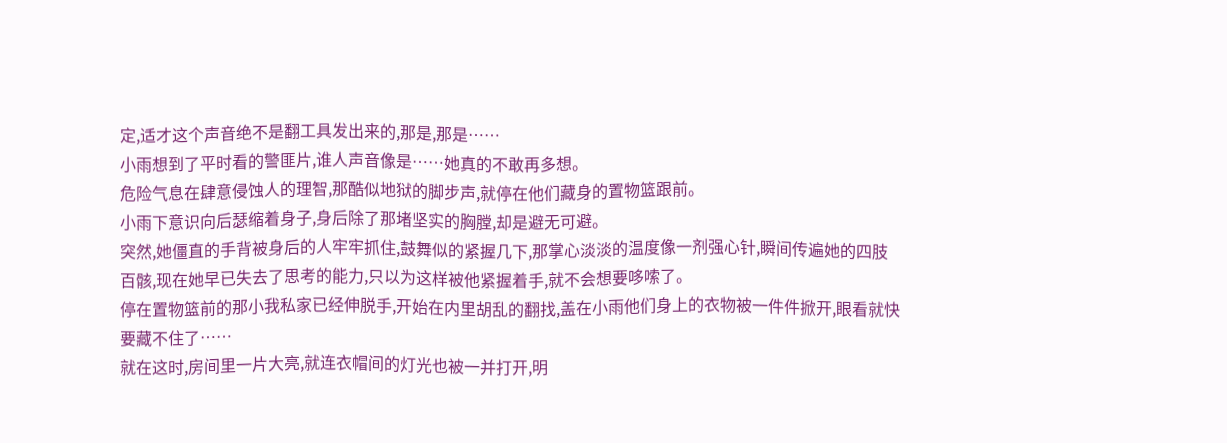定,适才这个声音绝不是翻工具发出来的,那是,那是……
小雨想到了平时看的警匪片,谁人声音像是……她真的不敢再多想。
危险气息在肆意侵蚀人的理智,那酷似地狱的脚步声,就停在他们藏身的置物篮跟前。
小雨下意识向后瑟缩着身子,身后除了那堵坚实的胸膛,却是避无可避。
突然,她僵直的手背被身后的人牢牢抓住,鼓舞似的紧握几下,那掌心淡淡的温度像一剂强心针,瞬间传遍她的四肢百骸,现在她早已失去了思考的能力,只以为这样被他紧握着手,就不会想要哆嗦了。
停在置物篮前的那小我私家已经伸脱手,开始在内里胡乱的翻找,盖在小雨他们身上的衣物被一件件掀开,眼看就快要藏不住了……
就在这时,房间里一片大亮,就连衣帽间的灯光也被一并打开,明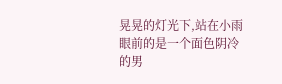晃晃的灯光下,站在小雨眼前的是一个面色阴冷的男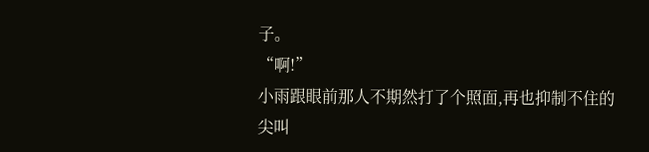子。
“啊!”
小雨跟眼前那人不期然打了个照面,再也抑制不住的尖叫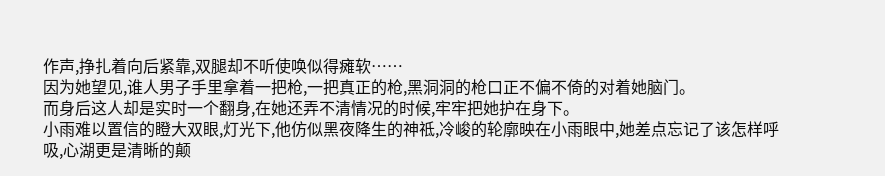作声,挣扎着向后紧靠,双腿却不听使唤似得瘫软……
因为她望见,谁人男子手里拿着一把枪,一把真正的枪,黑洞洞的枪口正不偏不倚的对着她脑门。
而身后这人却是实时一个翻身,在她还弄不清情况的时候,牢牢把她护在身下。
小雨难以置信的瞪大双眼,灯光下,他仿似黑夜降生的神祗,冷峻的轮廓映在小雨眼中,她差点忘记了该怎样呼吸,心湖更是清晰的颠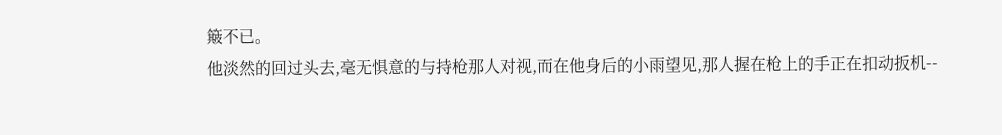簸不已。
他淡然的回过头去,毫无惧意的与持枪那人对视,而在他身后的小雨望见,那人握在枪上的手正在扣动扳机--